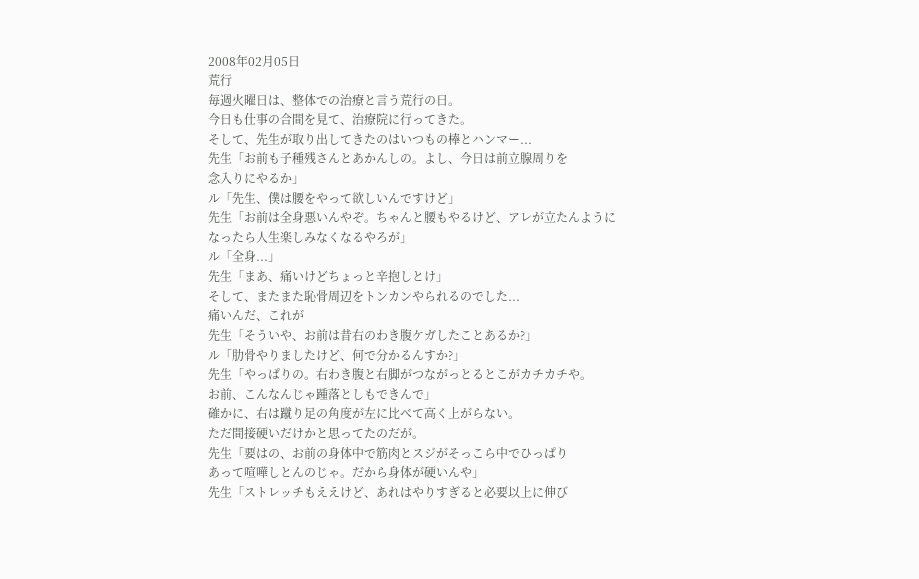2008年02月05日
荒行
毎週火曜日は、整体での治療と言う荒行の日。
今日も仕事の合間を見て、治療院に行ってきた。
そして、先生が取り出してきたのはいつもの棒とハンマー...
先生「お前も子種残さんとあかんしの。よし、今日は前立腺周りを
念入りにやるか」
ル「先生、僕は腰をやって欲しいんですけど」
先生「お前は全身悪いんやぞ。ちゃんと腰もやるけど、アレが立たんように
なったら人生楽しみなくなるやろが」
ル「全身...」
先生「まあ、痛いけどちょっと辛抱しとけ」
そして、またまた恥骨周辺をトンカンやられるのでした...
痛いんだ、これが
先生「そういや、お前は昔右のわき腹ケガしたことあるか?」
ル「肋骨やりましたけど、何で分かるんすか?」
先生「やっぱりの。右わき腹と右脚がつながっとるとこがカチカチや。
お前、こんなんじゃ踵落としもできんで」
確かに、右は蹴り足の角度が左に比べて高く上がらない。
ただ間接硬いだけかと思ってたのだが。
先生「要はの、お前の身体中で筋肉とスジがそっこら中でひっぱり
あって喧嘩しとんのじゃ。だから身体が硬いんや」
先生「ストレッチもええけど、あれはやりすぎると必要以上に伸び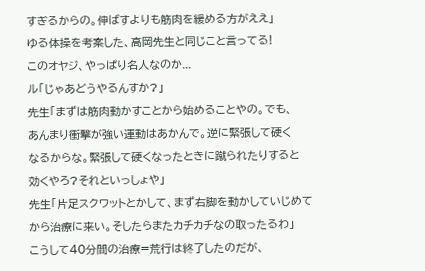すぎるからの。伸ばすよりも筋肉を緩める方がええ」
ゆる体操を考案した、高岡先生と同じこと言ってる!
このオヤジ、やっぱり名人なのか...
ル「じゃあどうやるんすか?」
先生「まずは筋肉動かすことから始めることやの。でも、
あんまり衝撃が強い運動はあかんで。逆に緊張して硬く
なるからな。緊張して硬くなったときに蹴られたりすると
効くやろ?それといっしょや」
先生「片足スクワットとかして、まず右脚を動かしていじめて
から治療に来い。そしたらまたカチカチなの取ったるわ」
こうして40分間の治療=荒行は終了したのだが、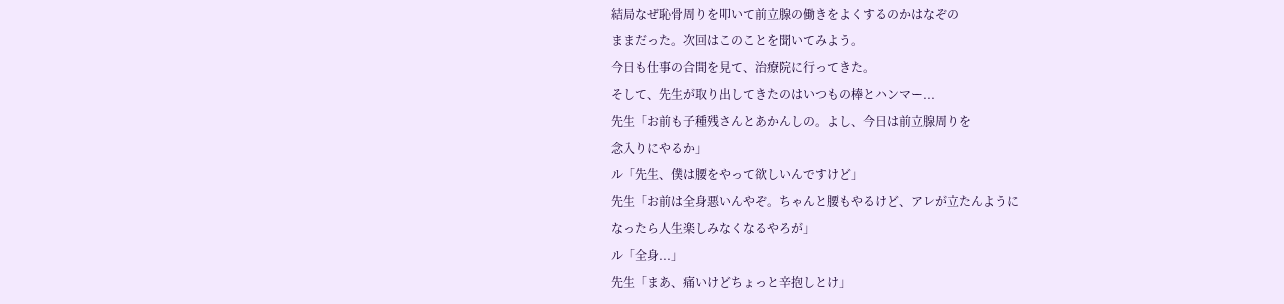結局なぜ恥骨周りを叩いて前立腺の働きをよくするのかはなぞの
ままだった。次回はこのことを聞いてみよう。
今日も仕事の合間を見て、治療院に行ってきた。
そして、先生が取り出してきたのはいつもの棒とハンマー...
先生「お前も子種残さんとあかんしの。よし、今日は前立腺周りを
念入りにやるか」
ル「先生、僕は腰をやって欲しいんですけど」
先生「お前は全身悪いんやぞ。ちゃんと腰もやるけど、アレが立たんように
なったら人生楽しみなくなるやろが」
ル「全身...」
先生「まあ、痛いけどちょっと辛抱しとけ」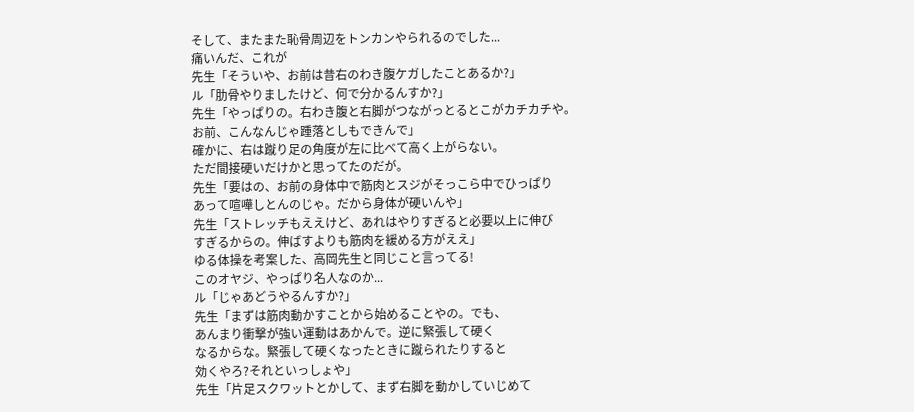そして、またまた恥骨周辺をトンカンやられるのでした...
痛いんだ、これが
先生「そういや、お前は昔右のわき腹ケガしたことあるか?」
ル「肋骨やりましたけど、何で分かるんすか?」
先生「やっぱりの。右わき腹と右脚がつながっとるとこがカチカチや。
お前、こんなんじゃ踵落としもできんで」
確かに、右は蹴り足の角度が左に比べて高く上がらない。
ただ間接硬いだけかと思ってたのだが。
先生「要はの、お前の身体中で筋肉とスジがそっこら中でひっぱり
あって喧嘩しとんのじゃ。だから身体が硬いんや」
先生「ストレッチもええけど、あれはやりすぎると必要以上に伸び
すぎるからの。伸ばすよりも筋肉を緩める方がええ」
ゆる体操を考案した、高岡先生と同じこと言ってる!
このオヤジ、やっぱり名人なのか...
ル「じゃあどうやるんすか?」
先生「まずは筋肉動かすことから始めることやの。でも、
あんまり衝撃が強い運動はあかんで。逆に緊張して硬く
なるからな。緊張して硬くなったときに蹴られたりすると
効くやろ?それといっしょや」
先生「片足スクワットとかして、まず右脚を動かしていじめて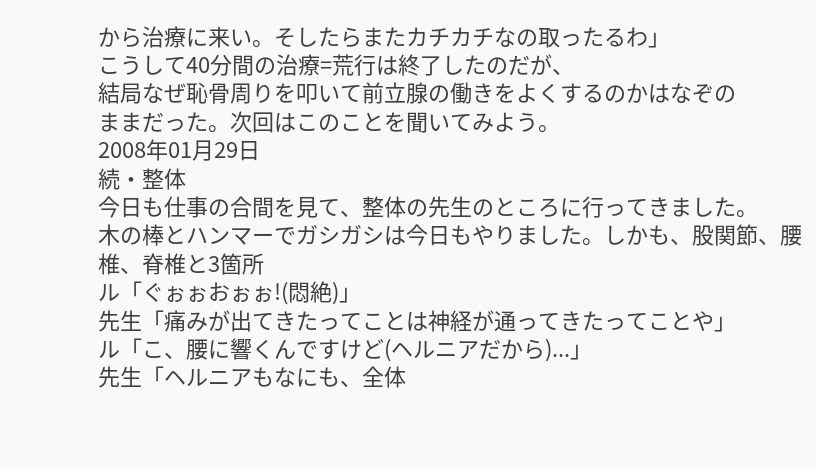から治療に来い。そしたらまたカチカチなの取ったるわ」
こうして40分間の治療=荒行は終了したのだが、
結局なぜ恥骨周りを叩いて前立腺の働きをよくするのかはなぞの
ままだった。次回はこのことを聞いてみよう。
2008年01月29日
続・整体
今日も仕事の合間を見て、整体の先生のところに行ってきました。
木の棒とハンマーでガシガシは今日もやりました。しかも、股関節、腰椎、脊椎と3箇所
ル「ぐぉぉおぉぉ!(悶絶)」
先生「痛みが出てきたってことは神経が通ってきたってことや」
ル「こ、腰に響くんですけど(ヘルニアだから)...」
先生「ヘルニアもなにも、全体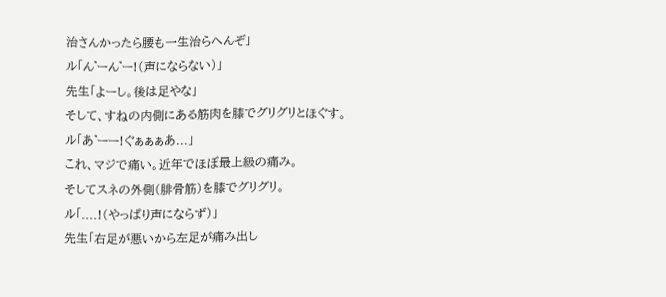治さんかったら腰も一生治らへんぞ」
ル「ん゛ーん゛ー!(声にならない)」
先生「よーし。後は足やな」
そして、すねの内側にある筋肉を膝でグリグリとほぐす。
ル「あ゛ーー!ぐぁぁぁあ...」
これ、マジで痛い。近年でほぼ最上級の痛み。
そしてスネの外側(腓骨筋)を膝でグリグリ。
ル「....!(やっぱり声にならず)」
先生「右足が悪いから左足が痛み出し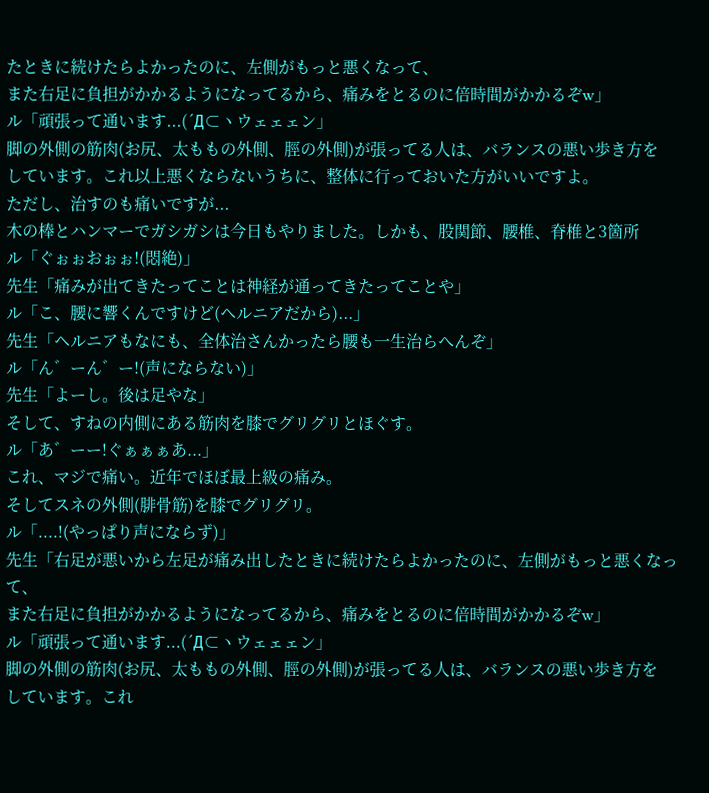たときに続けたらよかったのに、左側がもっと悪くなって、
また右足に負担がかかるようになってるから、痛みをとるのに倍時間がかかるぞw」
ル「頑張って通います...(´Д⊂ヽウェェェン」
脚の外側の筋肉(お尻、太ももの外側、脛の外側)が張ってる人は、バランスの悪い歩き方を
しています。これ以上悪くならないうちに、整体に行っておいた方がいいですよ。
ただし、治すのも痛いですが...
木の棒とハンマーでガシガシは今日もやりました。しかも、股関節、腰椎、脊椎と3箇所
ル「ぐぉぉおぉぉ!(悶絶)」
先生「痛みが出てきたってことは神経が通ってきたってことや」
ル「こ、腰に響くんですけど(ヘルニアだから)...」
先生「ヘルニアもなにも、全体治さんかったら腰も一生治らへんぞ」
ル「ん゛ーん゛ー!(声にならない)」
先生「よーし。後は足やな」
そして、すねの内側にある筋肉を膝でグリグリとほぐす。
ル「あ゛ーー!ぐぁぁぁあ...」
これ、マジで痛い。近年でほぼ最上級の痛み。
そしてスネの外側(腓骨筋)を膝でグリグリ。
ル「....!(やっぱり声にならず)」
先生「右足が悪いから左足が痛み出したときに続けたらよかったのに、左側がもっと悪くなって、
また右足に負担がかかるようになってるから、痛みをとるのに倍時間がかかるぞw」
ル「頑張って通います...(´Д⊂ヽウェェェン」
脚の外側の筋肉(お尻、太ももの外側、脛の外側)が張ってる人は、バランスの悪い歩き方を
しています。これ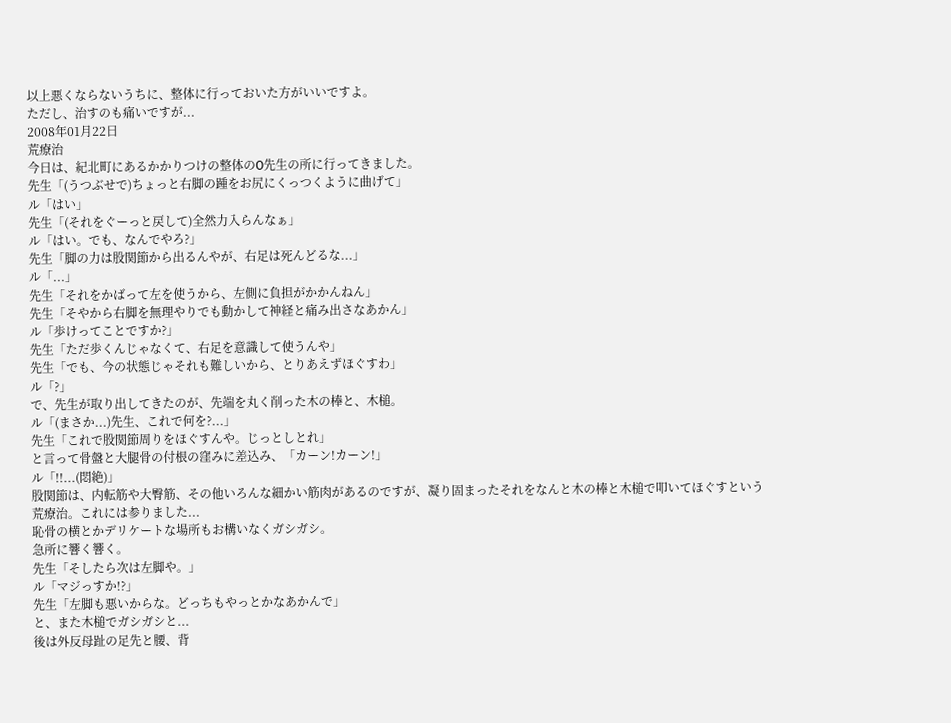以上悪くならないうちに、整体に行っておいた方がいいですよ。
ただし、治すのも痛いですが...
2008年01月22日
荒療治
今日は、紀北町にあるかかりつけの整体のO先生の所に行ってきました。
先生「(うつぶせで)ちょっと右脚の踵をお尻にくっつくように曲げて」
ル「はい」
先生「(それをぐーっと戻して)全然力入らんなぁ」
ル「はい。でも、なんでやろ?」
先生「脚の力は股関節から出るんやが、右足は死んどるな...」
ル「...」
先生「それをかばって左を使うから、左側に負担がかかんねん」
先生「そやから右脚を無理やりでも動かして神経と痛み出さなあかん」
ル「歩けってことですか?」
先生「ただ歩くんじゃなくて、右足を意識して使うんや」
先生「でも、今の状態じゃそれも難しいから、とりあえずほぐすわ」
ル「?」
で、先生が取り出してきたのが、先端を丸く削った木の棒と、木槌。
ル「(まさか...)先生、これで何を?...」
先生「これで股関節周りをほぐすんや。じっとしとれ」
と言って骨盤と大腿骨の付根の窪みに差込み、「カーン!カーン!」
ル「!!...(悶絶)」
股関節は、内転筋や大臀筋、その他いろんな細かい筋肉があるのですが、凝り固まったそれをなんと木の棒と木槌で叩いてほぐすという荒療治。これには参りました...
恥骨の横とかデリケートな場所もお構いなくガシガシ。
急所に響く響く。
先生「そしたら次は左脚や。」
ル「マジっすか!?」
先生「左脚も悪いからな。どっちもやっとかなあかんで」
と、また木槌でガシガシと...
後は外反母趾の足先と腰、背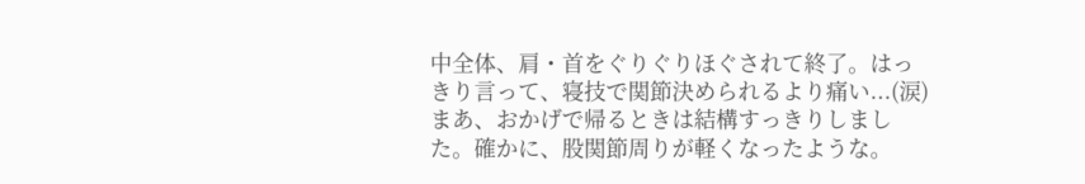中全体、肩・首をぐりぐりほぐされて終了。はっきり言って、寝技で関節決められるより痛い...(涙)
まあ、おかげで帰るときは結構すっきりしました。確かに、股関節周りが軽くなったような。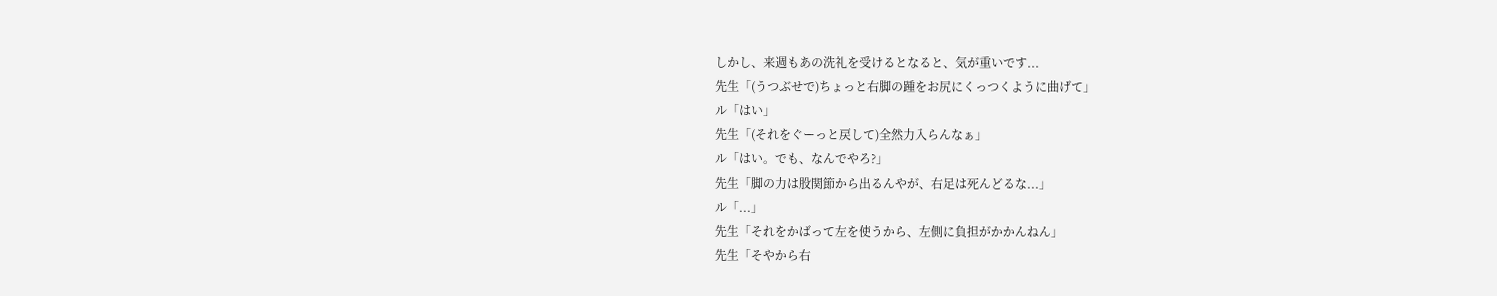しかし、来週もあの洗礼を受けるとなると、気が重いです...
先生「(うつぶせで)ちょっと右脚の踵をお尻にくっつくように曲げて」
ル「はい」
先生「(それをぐーっと戻して)全然力入らんなぁ」
ル「はい。でも、なんでやろ?」
先生「脚の力は股関節から出るんやが、右足は死んどるな...」
ル「...」
先生「それをかばって左を使うから、左側に負担がかかんねん」
先生「そやから右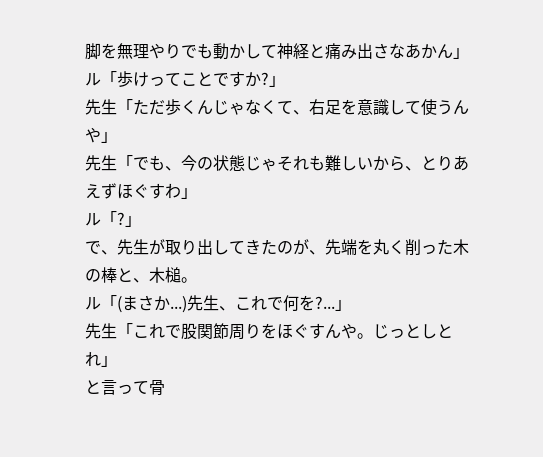脚を無理やりでも動かして神経と痛み出さなあかん」
ル「歩けってことですか?」
先生「ただ歩くんじゃなくて、右足を意識して使うんや」
先生「でも、今の状態じゃそれも難しいから、とりあえずほぐすわ」
ル「?」
で、先生が取り出してきたのが、先端を丸く削った木の棒と、木槌。
ル「(まさか...)先生、これで何を?...」
先生「これで股関節周りをほぐすんや。じっとしとれ」
と言って骨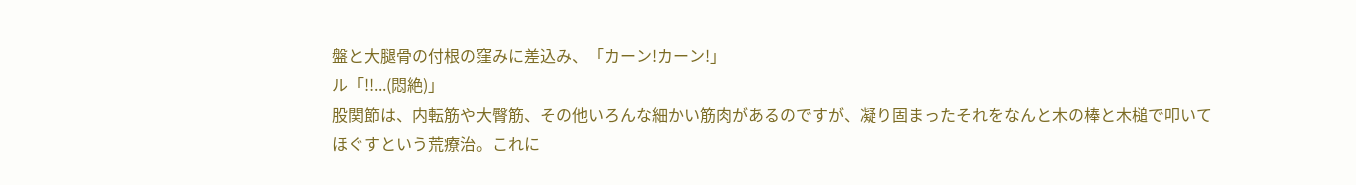盤と大腿骨の付根の窪みに差込み、「カーン!カーン!」
ル「!!...(悶絶)」
股関節は、内転筋や大臀筋、その他いろんな細かい筋肉があるのですが、凝り固まったそれをなんと木の棒と木槌で叩いてほぐすという荒療治。これに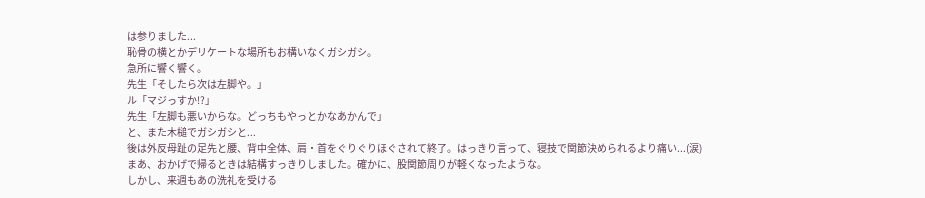は参りました...
恥骨の横とかデリケートな場所もお構いなくガシガシ。
急所に響く響く。
先生「そしたら次は左脚や。」
ル「マジっすか!?」
先生「左脚も悪いからな。どっちもやっとかなあかんで」
と、また木槌でガシガシと...
後は外反母趾の足先と腰、背中全体、肩・首をぐりぐりほぐされて終了。はっきり言って、寝技で関節決められるより痛い...(涙)
まあ、おかげで帰るときは結構すっきりしました。確かに、股関節周りが軽くなったような。
しかし、来週もあの洗礼を受ける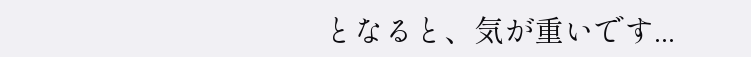となると、気が重いです...